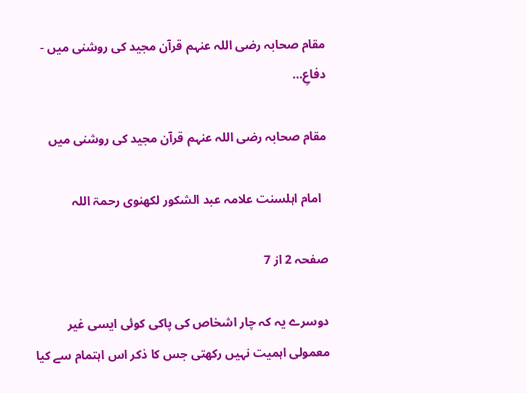مقام صحابہ رضی اللہ عنہم قرآن مجید کی روشنی میں - دفاعِ…

مقام صحابہ رضی اللہ عنہم قرآن مجید کی روشنی میں

  امام اہلسنت علامہ عبد الشکور لکھنوی رحمۃ اللہ

صفحہ 2 از 7

دوسرے یہ کہ چار اشخاص کی پاکی کوئی ایسی غیر معمولی اہمیت نہیں رکھتی جس کا ذکر اس اہتمام سے کیا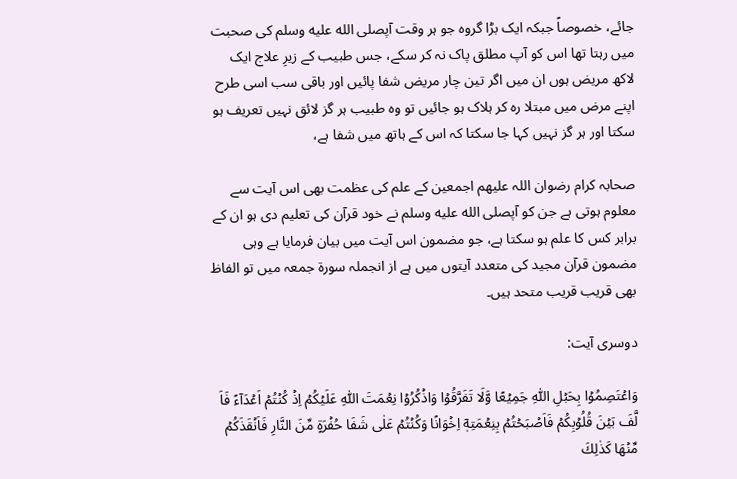جائے، خصوصاً جبکہ ایک بڑا گروہ جو ہر وقت آپصلى الله عليه وسلم کی صحبت میں رہتا تھا اس کو آپ مطلق پاک نہ کر سکے، جس طبیب کے زیرِ علاج ایک لاکھ مریض ہوں ان میں اگر تین چار مریض شفا پائیں اور باقی سب اسی طرح اپنے مرض میں مبتلا رہ کر ہلاک ہو جائیں تو وہ طبیب ہر گز لائق نہیں تعریف ہو سکتا اور ہر گز نہیں کہا جا سکتا کہ اس کے ہاتھ میں شفا ہے،

صحابہ کرام رضوان اللہ علیھم اجمعین کے علم کی عظمت بھی اس آیت سے معلوم ہوتی ہے جن کو آپصلى الله عليه وسلم نے خود قرآن کی تعلیم دی ہو ان کے برابر کس کا علم ہو سکتا ہے، جو مضمون اس آیت میں بیان فرمایا ہے وہی مضمون قرآن مجید کی متعدد آیتوں میں ہے از انجملہ سورۃ جمعہ میں تو الفاظ بھی قریب قریب متحد ہیں۔

دوسری آیت:

وَاعۡتَصِمُوۡا بِحَبۡلِ اللّٰهِ جَمِيۡعًا وَّلَا تَفَرَّقُوۡا‌ وَاذۡكُرُوۡا نِعۡمَتَ اللّٰهِ عَلَيۡكُمۡ اِذۡ كُنۡتُمۡ اَعۡدَآءً فَاَ لَّفَ بَيۡنَ قُلُوۡبِكُمۡ فَاَصۡبَحۡتُمۡ بِنِعۡمَتِهٖۤ اِخۡوَانًا وَكُنۡتُمۡ عَلٰى شَفَا حُفۡرَةٍ مِّنَ النَّارِ فَاَنۡقَذَكُمۡ مِّنۡهَا كَذٰلِكَ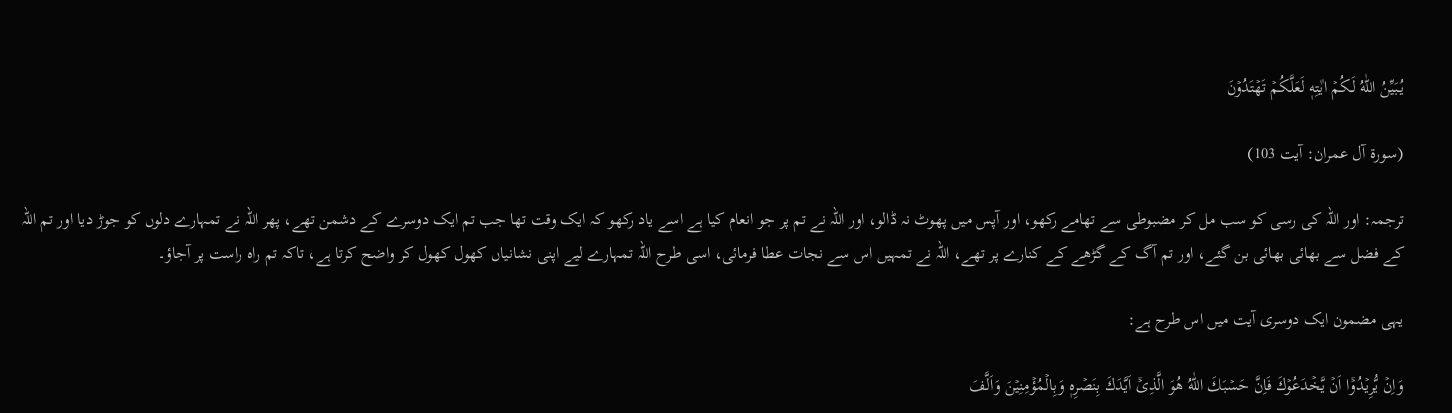يُبَيِّنُ اللّٰهُ لَـكُمۡ اٰيٰتِهٖ لَعَلَّكُمۡ تَهۡتَدُوۡنَ

(سورۃ آل عمران: آیت 103)

ترجمہ: اور اللہ کی رسی کو سب مل کر مضبوطی سے تھامے رکھو، اور آپس میں پھوٹ نہ ڈالو، اور اللہ نے تم پر جو انعام کیا ہے اسے یاد رکھو کہ ایک وقت تھا جب تم ایک دوسرے کے دشمن تھے، پھر اللہ نے تمہارے دلوں کو جوڑ دیا اور تم اللہ کے فضل سے بھائی بھائی بن گئے، اور تم آگ کے گڑھے کے کنارے پر تھے، اللہ نے تمہیں اس سے نجات عطا فرمائی، اسی طرح اللہ تمہارے لیے اپنی نشانیاں کھول کھول کر واضح کرتا ہے، تاکہ تم راہ راست پر آجاؤ۔

یہی مضمون ایک دوسری آیت میں اس طرح ہے:

وَاِنۡ يُّرِيۡدُوۡۤا اَنۡ يَّخۡدَعُوۡكَ فَاِنَّ حَسۡبَكَ اللّٰهُ هُوَ الَّذِىۡۤ اَيَّدَكَ بِنَصۡرِهٖ وَبِالۡمُؤۡمِنِيۡنَ وَاَلَّفَ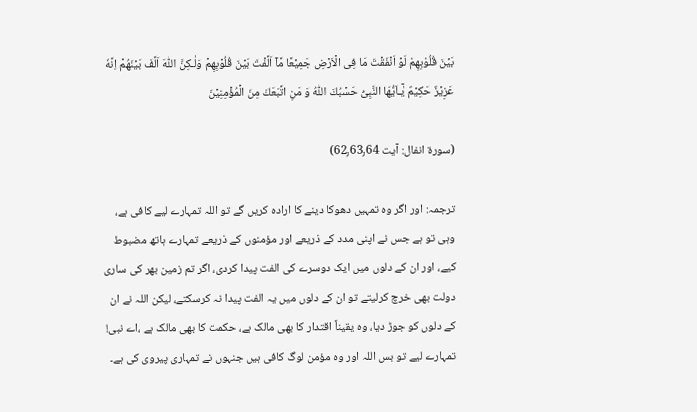بَيۡنَ قُلُوْبِھِمْ لَوۡ اَنۡفَقۡتَ مَا فِى الۡاَرۡضِ جَمِيۡعًا مَّاۤ اَلَّفۡتَ بَيۡنَ قُلُوۡبِهِمۡ وَلٰـكِنَّ اللّٰهَ اَلَّفَ بَيۡنَهُمۡ‌ اِنَّهٗ عَزِيۡزٌ حَكِيۡمٌ يٰۤـاَيُّهَا النَّبِىُّ حَسۡبُكَ اللّٰهُ وَ مَنِ اتَّبَعَكَ مِنَ الۡمُؤۡمِنِيۡنَ

(سورۃ انفال: آیت 62٫63٫64)

ترجمہ: اور اگر وہ تمہیں دھوکا دینے کا ارادہ کریں گے تو اللہ تمہارے لیے کافی ہے، وہی تو ہے جس نے اپنی مدد کے ذریعے اور مؤمنوں کے ذریعے تمہارے ہاتھ مضبوط کیے، اور ان کے دلوں میں ایک دوسرے کی الفت پیدا کردی، اگر تم زمین بھر کی ساری دولت بھی خرچ کرلیتے تو ان کے دلوں میں یہ الفت پیدا نہ کرسکتے، لیکن اللہ نے ان کے دلوں کو جوڑ دیا، وہ یقیناً اقتدار کا بھی مالک ہے، حکمت کا بھی مالک ہے ،اے نبی! تمہارے لیے تو بس اللہ اور وہ مؤمن لوگ کافی ہیں جنہوں نے تمہاری پیروی کی ہے۔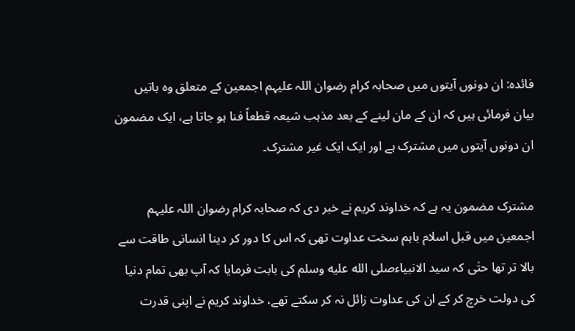فائدہ: ان دونوں آیتوں میں صحابہ کرام رضوان اللہ علیہم اجمعین کے متعلق وہ باتیں بیان فرمائی ہیں کہ ان کے مان لینے کے بعد مذہب شیعہ قطعاً فنا ہو جاتا ہے، ایک مضمون ان دونوں آیتوں میں مشترک ہے اور ایک ایک غیر مشترک۔

مشترک مضمون یہ ہے کہ خداوند کریم نے خبر دی کہ صحابہ کرام رضوان اللہ علیہم اجمعین میں قبل اسلام باہم سخت عداوت تھی کہ اس کا دور کر دینا انسانی طاقت سے بالا تر تھا حتٰی کہ سید الانبیاءصلى الله عليه وسلم کی بابت فرمایا کہ آپ بھی تمام دنیا کی دولت خرچ کر کے ان کی عداوت زائل نہ کر سکتے تھے، خداوند کریم نے اپنی قدرت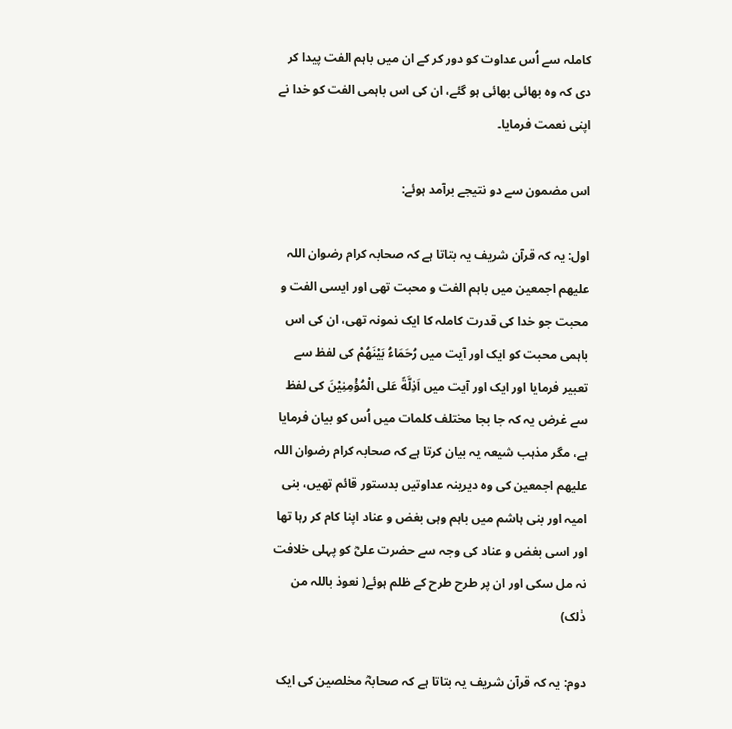کاملہ سے اُس عداوت کو دور کر کے ان میں باہم الفت پیدا کر دی کہ وہ بھائی بھائی ہو گئے، ان کی اس باہمی الفت کو خدا نے اپنی نعمت فرمایا۔

اس مضمون سے دو نتیجے برآمد ہوئے:

اول: یہ کہ قرآن شریف یہ بتاتا ہے کہ صحابہ کرام رضوان اللہ علیھم اجمعین میں باہم الفت و محبت تھی اور ایسی الفت و محبت جو خدا کی قدرت کاملہ کا ایک نمونہ تھی، ان کی اس باہمی محبت کو ایک اور آیت میں رُحَمَاءُ بَیْنَھُمْ کی لفظ سے تعبیر فرمایا اور ایک اور آیت میں اَذِلَّةً عَلى الْمُؤْمِنِیْنَ کی لفظ سے غرض یہ کہ جا بجا مختلف کلمات میں اُس کو بیان فرمایا ہے، مگر مذہب شیعہ یہ بیان کرتا ہے کہ صحابہ کرام رضوان اللہ علیھم اجمعین کی وہ دیرینہ عداوتیں بدستور قائم تھیں، بنی امیہ اور بنی ہاشم میں باہم وہی بغض و عناد اپنا کام کر رہا تھا اور اسی بغض و عناد کی وجہ سے حضرت علیؓ کو پہلی خلافت نہ مل سکی اور ان پر طرح طرح کے ظلم ہوئے( نعوذ باللہ من ذٰلک)

دوم: یہ کہ قرآن شریف یہ بتاتا ہے کہ صحابہؓ مخلصین کی ایک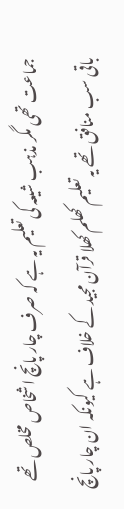جماعت تھی مگر مذہب شیعہ کی تعلیم یہ ہے کہ صرف چار پانچ اشخاص مخلص تھے باقی سب منافق تھے یہ تعلیم کھلم کھلا قرآن مجید کے خلاف ہے کیونکہ ان چار پانچ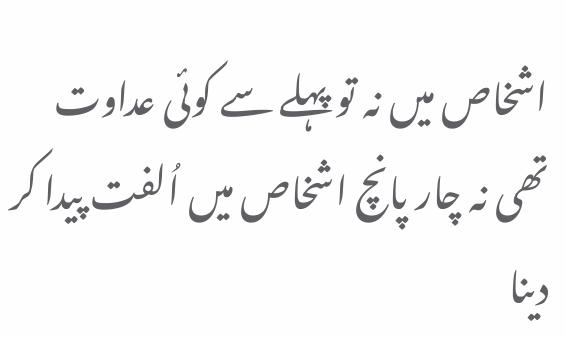اشخاص میں نہ تو پہلے سے کوئی عداوت تھی نہ چار پانچ اشخاص میں اُلفت پیدا کر دینا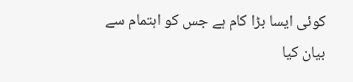کوئی ایسا بڑا کام ہے جس کو اہتمام سے بیان کیا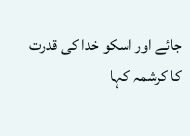جائے اور اسکو خدا کی قدرت کا کرشمہ کہا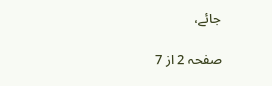جائے،

صفحہ 2 از 7